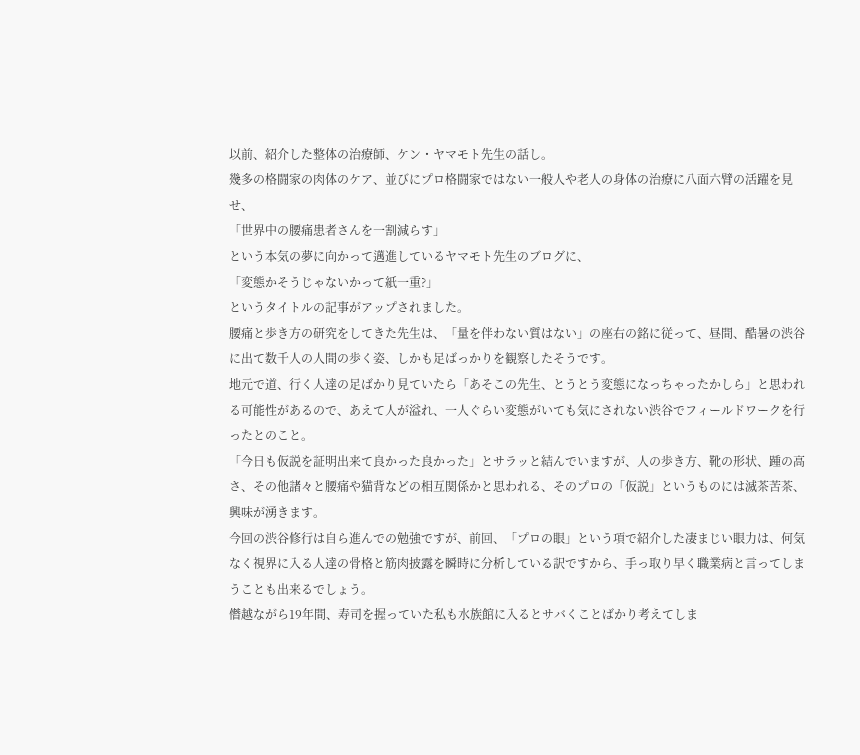以前、紹介した整体の治療師、ケン・ヤマモト先生の話し。
幾多の格闘家の肉体のケア、並びにプロ格闘家ではない一般人や老人の身体の治療に八面六臂の活躍を見せ、
「世界中の腰痛患者さんを一割減らす」
という本気の夢に向かって邁進しているヤマモト先生のブログに、
「変態かそうじゃないかって紙一重?」
というタイトルの記事がアップされました。
腰痛と歩き方の研究をしてきた先生は、「量を伴わない質はない」の座右の銘に従って、昼間、酷暑の渋谷に出て数千人の人間の歩く姿、しかも足ばっかりを観察したそうです。
地元で道、行く人達の足ばかり見ていたら「あそこの先生、とうとう変態になっちゃったかしら」と思われる可能性があるので、あえて人が溢れ、一人ぐらい変態がいても気にされない渋谷でフィールドワークを行ったとのこと。
「今日も仮説を証明出来て良かった良かった」とサラッと結んでいますが、人の歩き方、靴の形状、踵の高さ、その他諸々と腰痛や猫背などの相互関係かと思われる、そのプロの「仮説」というものには滅茶苦茶、興味が湧きます。
今回の渋谷修行は自ら進んでの勉強ですが、前回、「プロの眼」という項で紹介した凄まじい眼力は、何気なく視界に入る人達の骨格と筋肉披露を瞬時に分析している訳ですから、手っ取り早く職業病と言ってしまうことも出来るでしょう。
僭越ながら19年間、寿司を握っていた私も水族館に入るとサバくことばかり考えてしま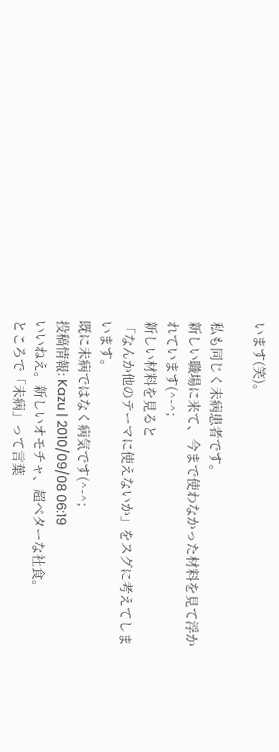います(笑)。

私も同じく未病患者です。
新しい職場に来て、今まで使わなかった材料を見て浮かれています(^-^;
新しい材料を見ると
「なんか他のテーマに使えないか」をスグに考えてしまいます。
既に未病ではなく病気です(^-^;
投稿情報: Kazu | 2010/09/08 06:19
いいねえ。新しいオモチャ、超ベターな社食。
ところで「未病」って言葉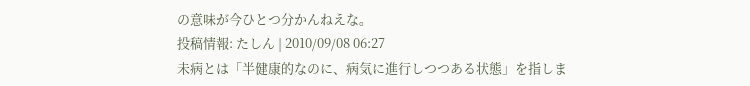の意味が今ひとつ分かんねえな。
投稿情報: たしん | 2010/09/08 06:27
未病とは「半健康的なのに、病気に進行しつつある状態」を指しま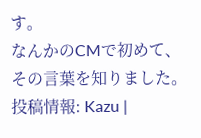す。
なんかのCMで初めて、その言葉を知りました。
投稿情報: Kazu |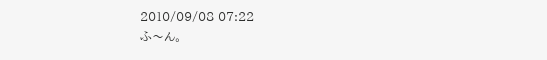2010/09/08 07:22
ふ〜ん。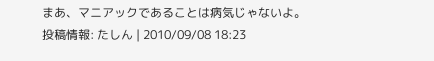まあ、マニアックであることは病気じゃないよ。
投稿情報: たしん | 2010/09/08 18:23